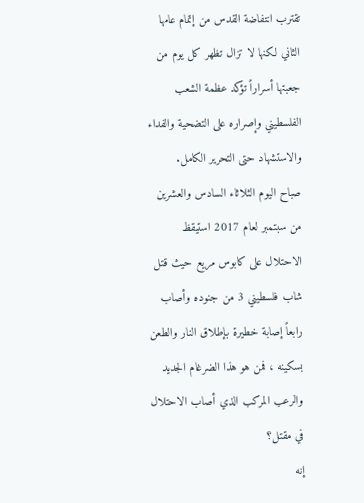تقترب انتفاضة القدس من إتمام عامها الثاني لكنها لا تزال تظهر كل يوم من جعبتها أسراراً تؤكد عظمة الشعب الفلسطيني وإصراره على التضحية والفداء والاستشهاد حتى التحرير الكامل.
صباح اليوم الثلاثاء السادس والعشرين من سبتمبر لعام 2017 استيقظ الاحتلال على كابوس مريع حيث قتل شاب فلسطيني 3 من جنوده وأصاب رابعاً إصابة خطيرة بإطلاق النار والطعن بسكينه ، فمن هو هذا الضرغام الجديد والرعب المركب الذي أصاب الاحتلال في مقتل؟
إنه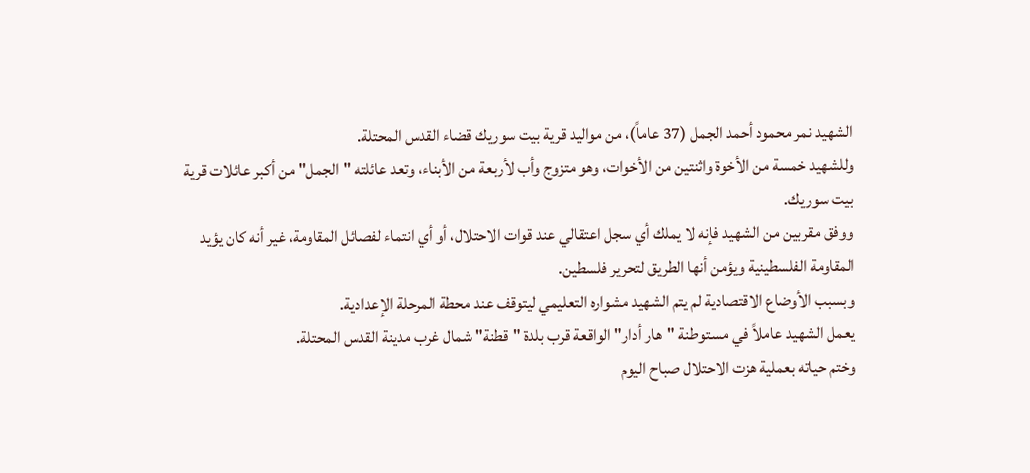الشهيد نمر محمود أحمد الجمل (37 عاماً)، من مواليد قرية بيت سوريك قضاء القدس المحتلة.
وللشهيد خمسة من الأخوة واثنتين من الأخوات، وهو متزوج وأب لأربعة من الأبناء، وتعد عائلته "الجمل" من أكبر عائلات قرية بيت سوريك.
ووفق مقربين من الشهيد فإنه لا يملك أي سجل اعتقالي عند قوات الاحتلال، أو أي انتماء لفصائل المقاومة، غير أنه كان يؤيد المقاومة الفلسطينية ويؤمن أنها الطريق لتحرير فلسطين.
وبسبب الأوضاع الاقتصادية لم يتم الشهيد مشواره التعليمي ليتوقف عند محطة المرحلة الإعدادية.
يعمل الشهيد عاملاً في مستوطنة "هار أدار" الواقعة قرب بلدة "قطنة" شمال غرب مدينة القدس المحتلة.
وختم حياته بعملية هزت الاحتلال صباح اليوم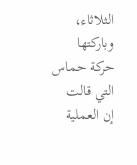الثلاثاء، وباركتها حركة حماس التي قالت إن العملية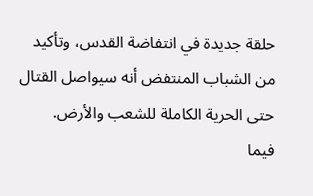حلقة جديدة في انتفاضة القدس، وتأكيد من الشباب المنتفض أنه سيواصل القتال حتى الحرية الكاملة للشعب والأرض.
فيما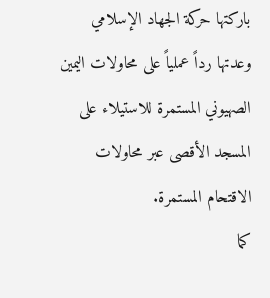باركتها حركة الجهاد الإسلامي وعدتها رداً عملياً على محاولات اليمين الصهيوني المستمرة للاستيلاء على المسجد الأقصى عبر محاولات الاقتحام المستمرة.
كما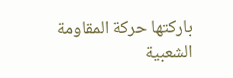باركتها حركة المقاومة الشعبية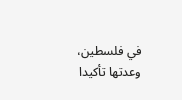في فلسطين، وعدتها تأكيدا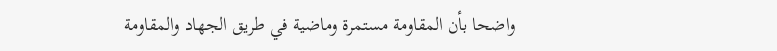واضحا بأن المقاومة مستمرة وماضية في طريق الجهاد والمقاومة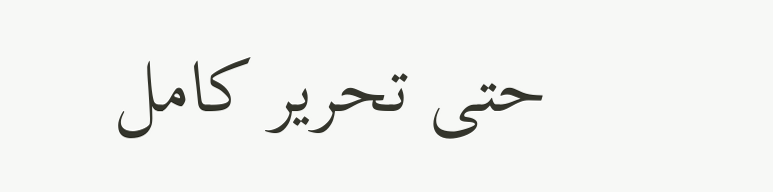حتى تحرير كامل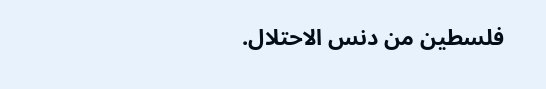فلسطين من دنس الاحتلال.